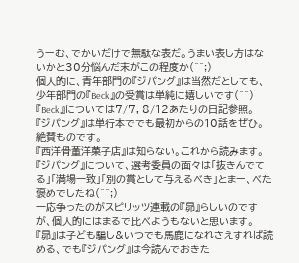うーむ、でかいだけで無駄な表だ。うまい表し方はないかと30分悩んだ末がこの程度か(^^;)
個人的に、青年部門の『ジパング』は当然だとしても、少年部門の『Beck』の受賞は単純に嬉しいです(^^)
『Beck』については7/7, 8/12あたりの日記参照。
『ジパング』は単行本ででも最初からの10話をぜひ。絶賛ものです。
『西洋骨董洋菓子店』は知らない。これから読みます。
『ジパング』について、選考委員の面々は「抜きんでてる」「満場一致」「別の賞として与えるべき」とまー、べた褒めでしたね(^^;)
一応争ったのがスピリッツ連載の『昴』らしいのですが、個人的にはまるで比べようもないと思います。『昴』は子ども騙し&いつでも馬鹿になれさえすれば読める、でも『ジパング』は今読んでおきた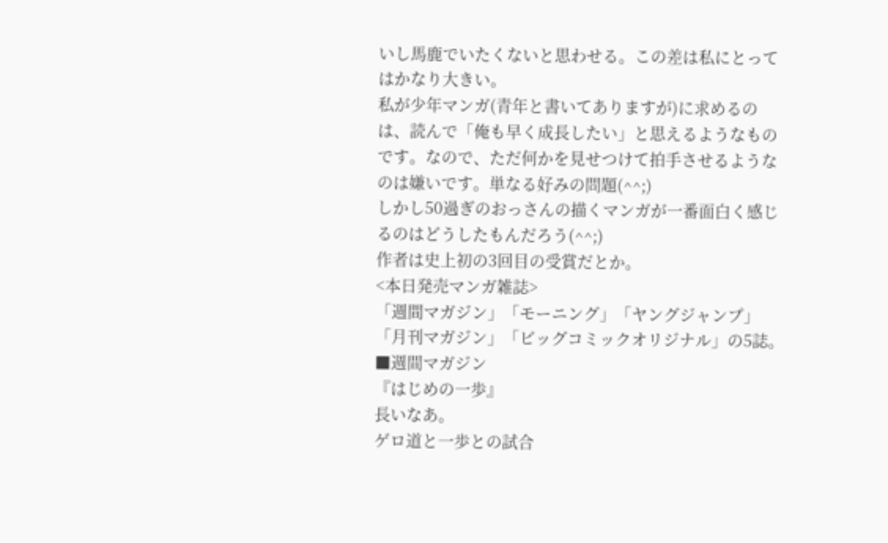いし馬鹿でいたくないと思わせる。この差は私にとってはかなり大きい。
私が少年マンガ(青年と書いてありますが)に求めるのは、読んで「俺も早く成長したい」と思えるようなものです。なので、ただ何かを見せつけて拍手させるようなのは嫌いです。単なる好みの問題(^^;)
しかし50過ぎのおっさんの描くマンガが一番面白く感じるのはどうしたもんだろう(^^;)
作者は史上初の3回目の受賞だとか。
<本日発売マンガ雑誌>
「週間マガジン」「モーニング」「ヤングジャンプ」「月刊マガジン」「ビッグコミックオリジナル」の5誌。
■週間マガジン
『はじめの一歩』
長いなあ。
ゲロ道と一歩との試合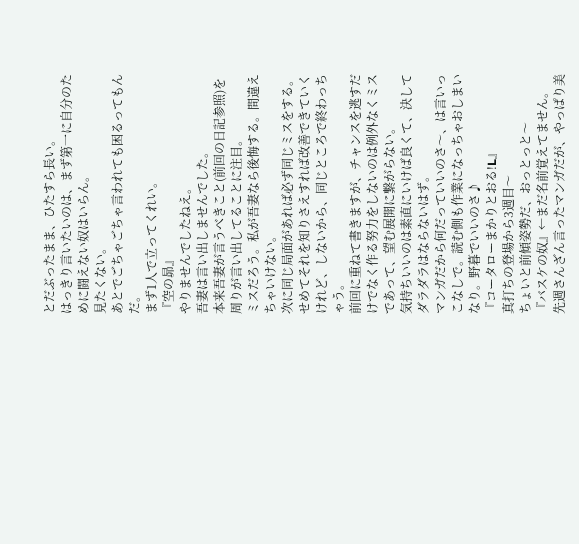とだぶったまま、ひたすら長い。
はっきり言いたいのは、まず第一に自分のために闘えない奴はいらん。
見たくない。
あとでごちゃごちゃ言われても困るってもんだ。
まず1人で立ってくれい。
『空の昴』
やりませんでしたねえ。
吾妻は言い出しませんでした。
本来吾妻が言うべきこと(前回の日記参照)を周りが言い出してることに注目。
ミスだろう。私が吾妻なら後悔する。間違えちゃいけない。
次に同じ局面があれば必ず同じミスをする。せめてそれを知りさえすれば改善できていくけれど、しないから、同じところで終わっちゃう。
前回に重ねて書きますが、チャンスを逃すだけでなく作る努力をしないのは例外なくミスであって、望む展開に繋がらない。
気持ちいいのは素直にいけば良くて、決してダラダラはならないはず。
マンガだから何だっていいのさ〜、は言いっこなしで。読む側も作業になっちゃおしまいなり。野暮でいいのさ♪
『コータローまかりとおる!L』
真打ちの登場から3週目〜
ちょいと前傾姿勢だ、おっとっと〜
『バスケの奴』←まだ名前覚えてません。
先週さんざん言ったマンガだが、やっぱり美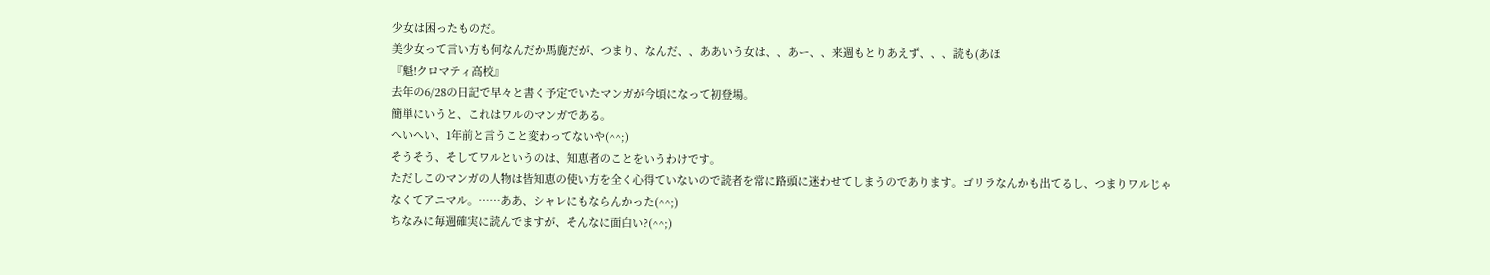少女は困ったものだ。
美少女って言い方も何なんだか馬鹿だが、つまり、なんだ、、ああいう女は、、あー、、来週もとりあえず、、、読も(あほ
『魁!クロマティ高校』
去年の6/28の日記で早々と書く予定でいたマンガが今頃になって初登場。
簡単にいうと、これはワルのマンガである。
へいへい、1年前と言うこと変わってないや(^^;)
そうそう、そしてワルというのは、知恵者のことをいうわけです。
ただしこのマンガの人物は皆知恵の使い方を全く心得ていないので読者を常に路頭に迷わせてしまうのであります。ゴリラなんかも出てるし、つまりワルじゃなくてアニマル。……ああ、シャレにもならんかった(^^;)
ちなみに毎週確実に読んでますが、そんなに面白い?(^^;)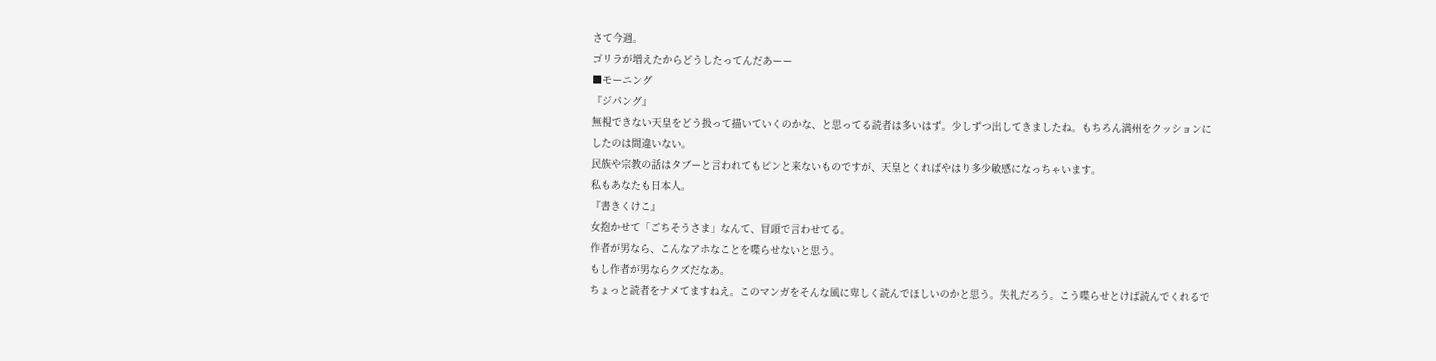さて今週。
ゴリラが増えたからどうしたってんだあーー
■モーニング
『ジパング』
無視できない天皇をどう扱って描いていくのかな、と思ってる読者は多いはず。少しずつ出してきましたね。もちろん満州をクッションにしたのは間違いない。
民族や宗教の話はタブーと言われてもピンと来ないものですが、天皇とくればやはり多少敏感になっちゃいます。
私もあなたも日本人。
『書きくけこ』
女抱かせて「ごちそうさま」なんて、冒頭で言わせてる。
作者が男なら、こんなアホなことを喋らせないと思う。
もし作者が男ならクズだなあ。
ちょっと読者をナメてますねえ。このマンガをそんな風に卑しく読んでほしいのかと思う。失礼だろう。こう喋らせとけば読んでくれるで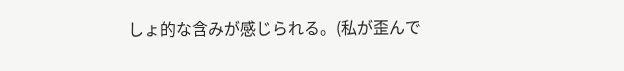しょ的な含みが感じられる。(私が歪んで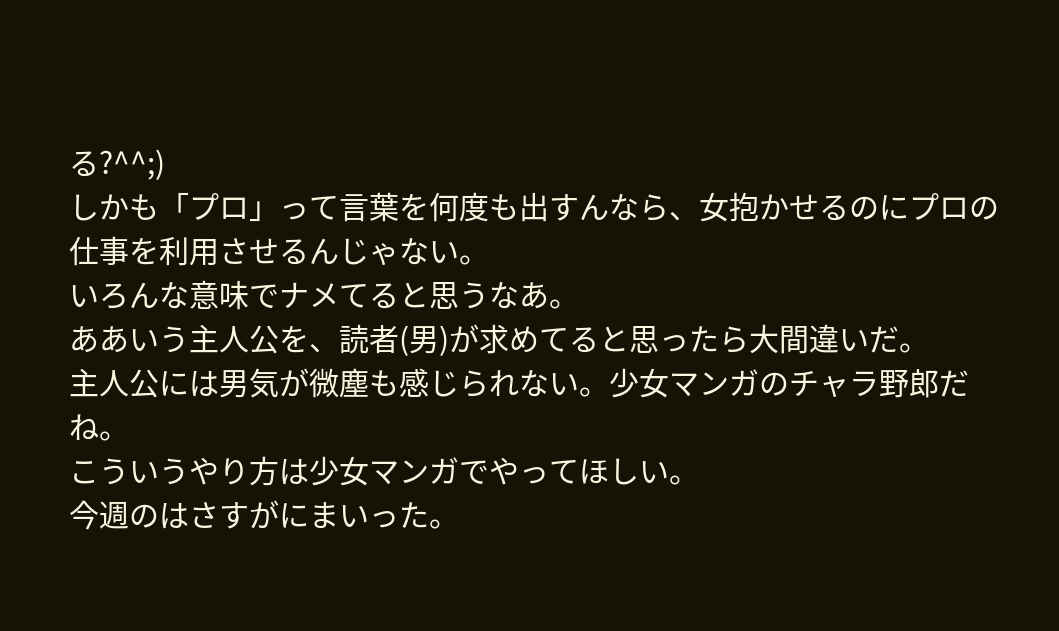る?^^;)
しかも「プロ」って言葉を何度も出すんなら、女抱かせるのにプロの仕事を利用させるんじゃない。
いろんな意味でナメてると思うなあ。
ああいう主人公を、読者(男)が求めてると思ったら大間違いだ。
主人公には男気が微塵も感じられない。少女マンガのチャラ野郎だね。
こういうやり方は少女マンガでやってほしい。
今週のはさすがにまいった。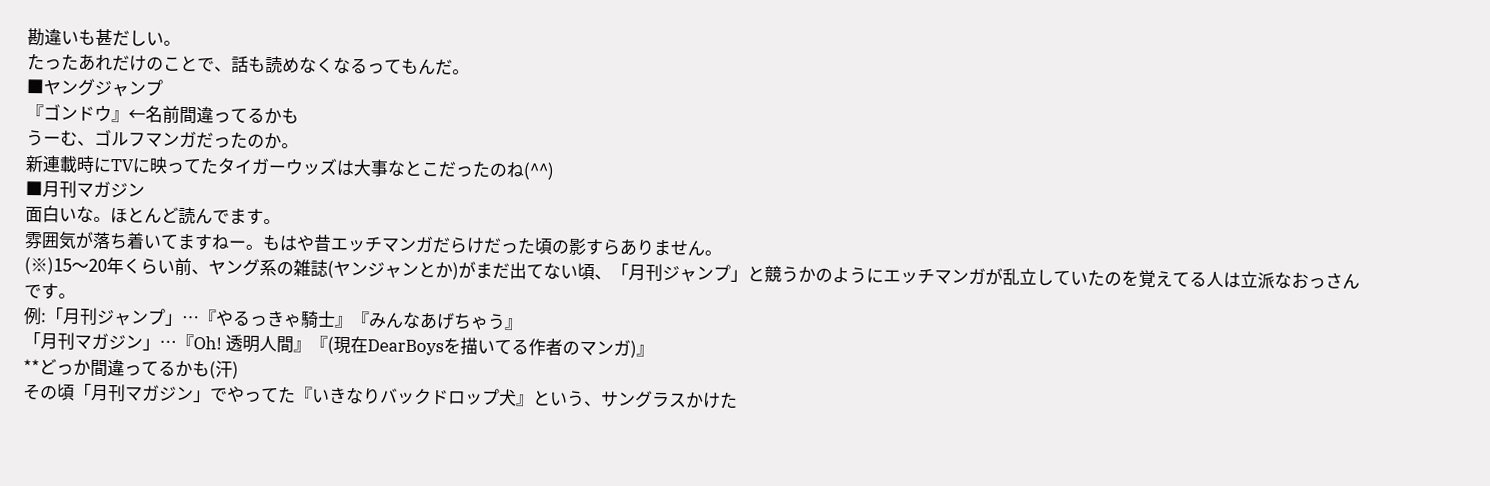勘違いも甚だしい。
たったあれだけのことで、話も読めなくなるってもんだ。
■ヤングジャンプ
『ゴンドウ』←名前間違ってるかも
うーむ、ゴルフマンガだったのか。
新連載時にTVに映ってたタイガーウッズは大事なとこだったのね(^^)
■月刊マガジン
面白いな。ほとんど読んでます。
雰囲気が落ち着いてますねー。もはや昔エッチマンガだらけだった頃の影すらありません。
(※)15〜20年くらい前、ヤング系の雑誌(ヤンジャンとか)がまだ出てない頃、「月刊ジャンプ」と競うかのようにエッチマンガが乱立していたのを覚えてる人は立派なおっさんです。
例:「月刊ジャンプ」…『やるっきゃ騎士』『みんなあげちゃう』
「月刊マガジン」…『Oh! 透明人間』『(現在DearBoysを描いてる作者のマンガ)』
**どっか間違ってるかも(汗)
その頃「月刊マガジン」でやってた『いきなりバックドロップ犬』という、サングラスかけた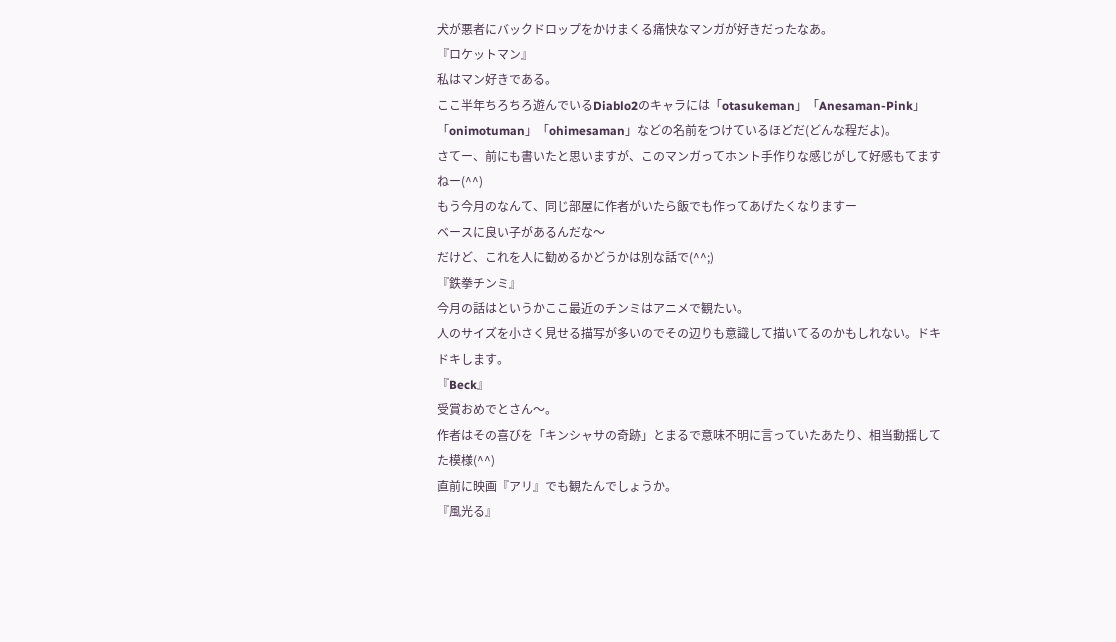犬が悪者にバックドロップをかけまくる痛快なマンガが好きだったなあ。
『ロケットマン』
私はマン好きである。
ここ半年ちろちろ遊んでいるDiablo2のキャラには「otasukeman」「Anesaman-Pink」「onimotuman」「ohimesaman」などの名前をつけているほどだ(どんな程だよ)。
さてー、前にも書いたと思いますが、このマンガってホント手作りな感じがして好感もてますねー(^^)
もう今月のなんて、同じ部屋に作者がいたら飯でも作ってあげたくなりますー
ベースに良い子があるんだな〜
だけど、これを人に勧めるかどうかは別な話で(^^;)
『鉄拳チンミ』
今月の話はというかここ最近のチンミはアニメで観たい。
人のサイズを小さく見せる描写が多いのでその辺りも意識して描いてるのかもしれない。ドキドキします。
『Beck』
受賞おめでとさん〜。
作者はその喜びを「キンシャサの奇跡」とまるで意味不明に言っていたあたり、相当動揺してた模様(^^)
直前に映画『アリ』でも観たんでしょうか。
『風光る』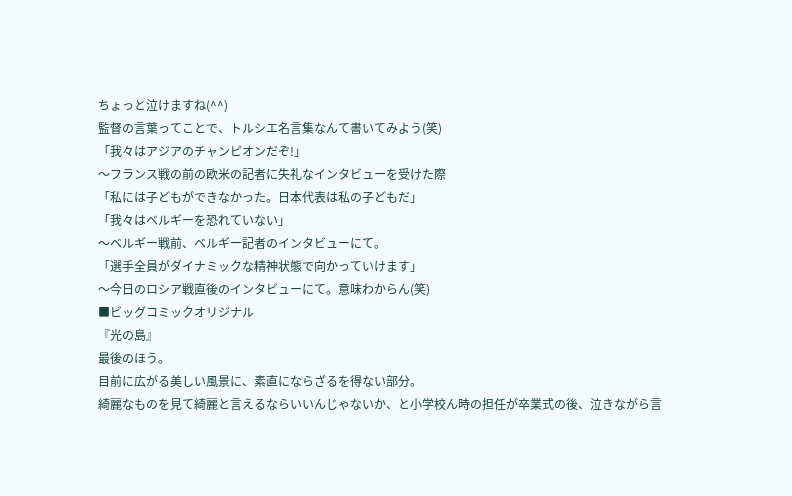ちょっと泣けますね(^^)
監督の言葉ってことで、トルシエ名言集なんて書いてみよう(笑)
「我々はアジアのチャンピオンだぞ!」
〜フランス戦の前の欧米の記者に失礼なインタビューを受けた際
「私には子どもができなかった。日本代表は私の子どもだ」
「我々はベルギーを恐れていない」
〜ベルギー戦前、ベルギー記者のインタビューにて。
「選手全員がダイナミックな精神状態で向かっていけます」
〜今日のロシア戦直後のインタビューにて。意味わからん(笑)
■ビッグコミックオリジナル
『光の島』
最後のほう。
目前に広がる美しい風景に、素直にならざるを得ない部分。
綺麗なものを見て綺麗と言えるならいいんじゃないか、と小学校ん時の担任が卒業式の後、泣きながら言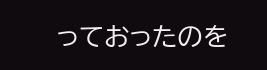っておったのを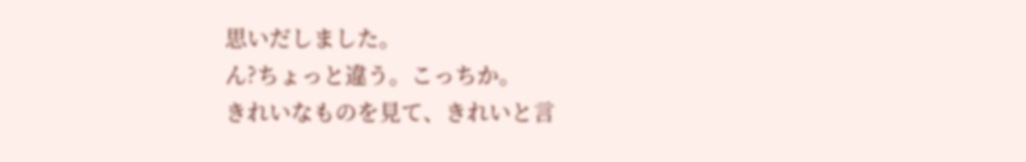思いだしました。
ん?ちょっと違う。こっちか。
きれいなものを見て、きれいと言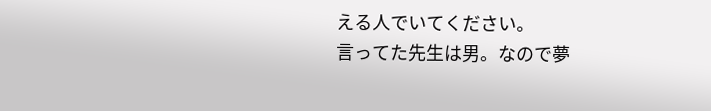える人でいてください。
言ってた先生は男。なので夢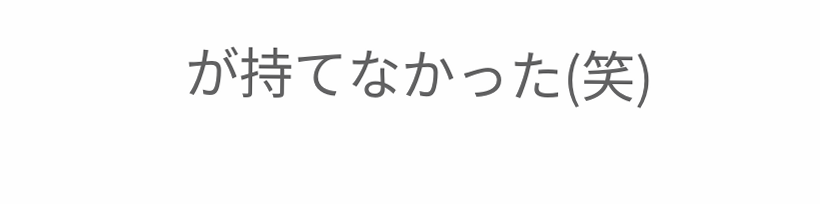が持てなかった(笑)